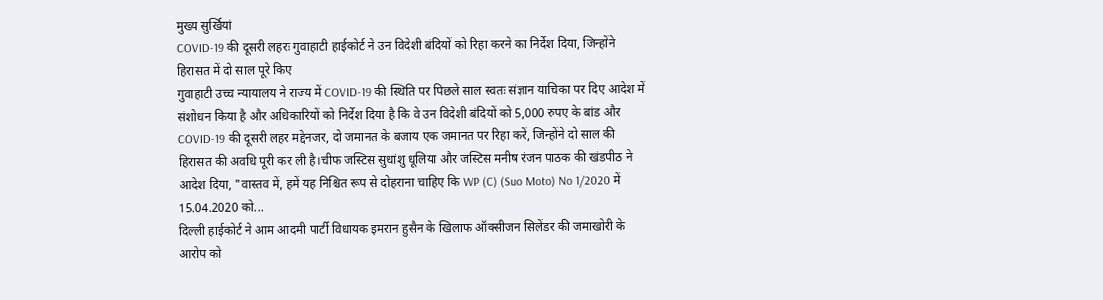मुख्य सुर्खियां
COVID-19 की दूसरी लहरः गुवाहाटी हाईकोर्ट ने उन विदेशी बंदियों को रिहा करने का निर्देश दिया, जिन्होंने हिरासत में दो साल पूरे किए
गुवाहाटी उच्च न्यायालय ने राज्य में COVID-19 की स्थिति पर पिछले साल स्वतः संज्ञान याचिका पर दिए आदेश में संशोधन किया है और अधिकारियों को निर्देश दिया है कि वे उन विदेशी बंदियों को 5,000 रुपए के बांड और COVID-19 की दूसरी लहर मद्देनजर, दो जमानत के बजाय एक जमानत पर रिहा करें, जिन्होंने दो साल की हिरासत की अवधि पूरी कर ली है।चीफ जस्टिस सुधांशु धूलिया और जस्टिस मनीष रंजन पाठक की खंडपीठ ने आदेश दिया, "वास्तव में, हमें यह निश्चित रूप से दोहराना चाहिए कि WP (C) (Suo Moto) No 1/2020 में 15.04.2020 को...
दिल्ली हाईकोर्ट ने आम आदमी पार्टी विधायक इमरान हुसैन के खिलाफ ऑक्सीजन सिलेंडर की जमाखोरी के आरोप को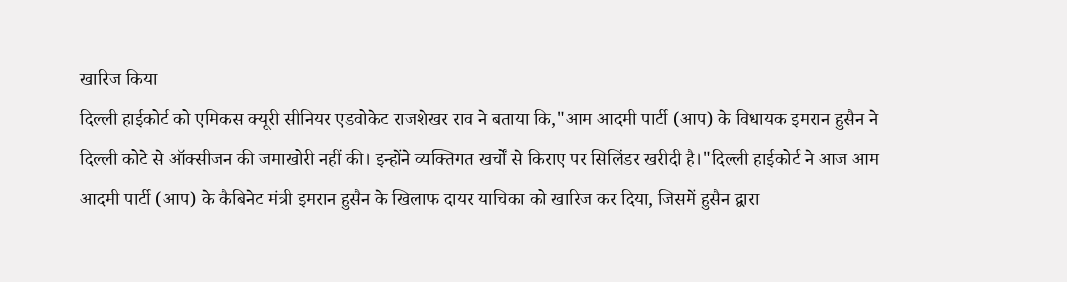खारिज किया
दिल्ली हाईकोर्ट को एमिकस क्यूरी सीनियर एडवोकेट राजशेखर राव ने बताया कि,"आम आदमी पार्टी (आप) के विधायक इमरान हुसैन ने दिल्ली कोटे से ऑक्सीजन की जमाखोरी नहीं की। इन्होंने व्यक्तिगत खर्चों से किराए पर सिलिंडर खरीदी है।"दिल्ली हाईकोर्ट ने आज आम आदमी पार्टी (आप) के कैबिनेट मंत्री इमरान हुसैन के खिलाफ दायर याचिका को खारिज कर दिया, जिसमें हुसैन द्वारा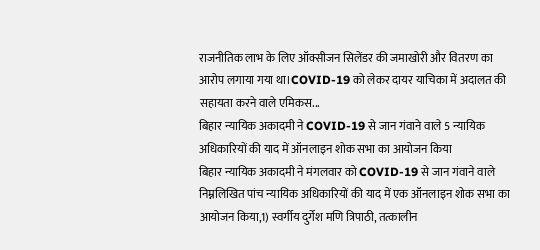राजनीतिक लाभ के लिए ऑक्सीजन सिलेंडर की जमाखोरी और वितरण का आरोप लगाया गया था।COVID-19 को लेकर दायर याचिका में अदालत की सहायता करने वाले एमिकस...
बिहार न्यायिक अकादमी ने COVID-19 से जान गंवाने वाले 5 न्यायिक अधिकारियों की याद में ऑनलाइन शोक सभा का आयोजन किया
बिहार न्यायिक अकादमी ने मंगलवार को COVID-19 से जान गंवाने वाले निम्नलिखित पांच न्यायिक अधिकारियों की याद में एक ऑनलाइन शोक सभा का आयोजन किया,1) स्वर्गीय दुर्गेश मणि त्रिपाठी, तत्कालीन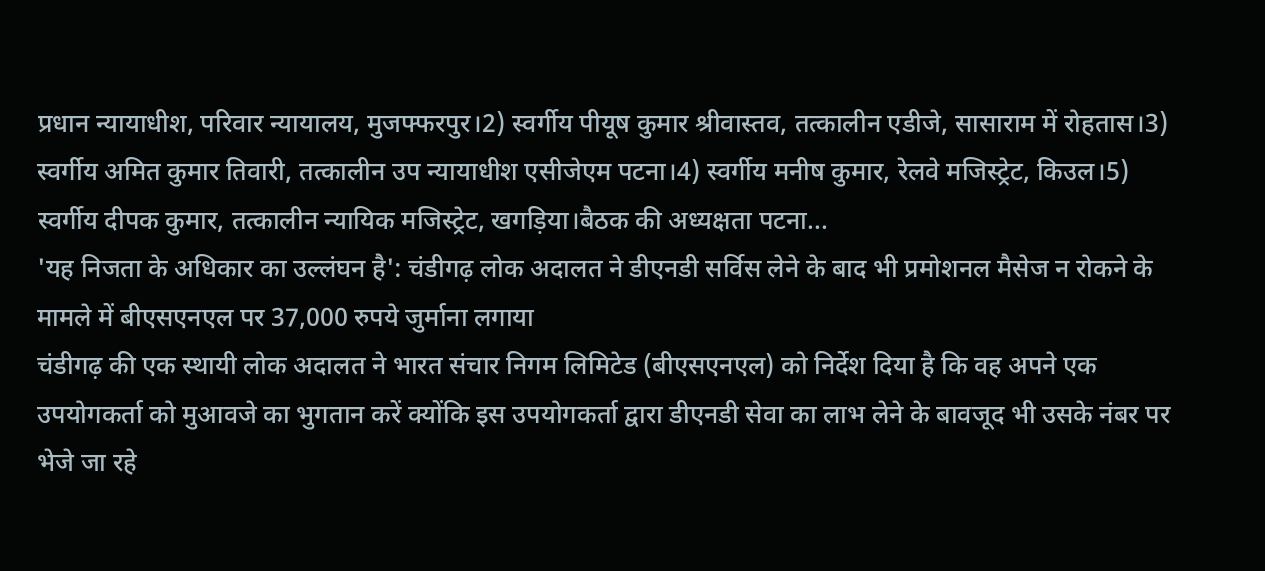प्रधान न्यायाधीश, परिवार न्यायालय, मुजफ्फरपुर।2) स्वर्गीय पीयूष कुमार श्रीवास्तव, तत्कालीन एडीजे, सासाराम में रोहतास।3) स्वर्गीय अमित कुमार तिवारी, तत्कालीन उप न्यायाधीश एसीजेएम पटना।4) स्वर्गीय मनीष कुमार, रेलवे मजिस्ट्रेट, किउल।5) स्वर्गीय दीपक कुमार, तत्कालीन न्यायिक मजिस्ट्रेट, खगड़िया।बैठक की अध्यक्षता पटना...
'यह निजता के अधिकार का उल्लंघन है': चंडीगढ़ लोक अदालत ने डीएनडी सर्विस लेने के बाद भी प्रमोशनल मैसेज न रोकने के मामले में बीएसएनएल पर 37,000 रुपये जुर्माना लगाया
चंडीगढ़ की एक स्थायी लोक अदालत ने भारत संचार निगम लिमिटेड (बीएसएनएल) को निर्देश दिया है कि वह अपने एक उपयोगकर्ता को मुआवजे का भुगतान करें क्योंकि इस उपयोगकर्ता द्वारा डीएनडी सेवा का लाभ लेने के बावजूद भी उसके नंबर पर भेजे जा रहे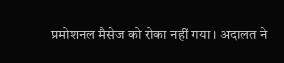प्रमोशनल मैसेज को रोका नहीं गया। अदालत ने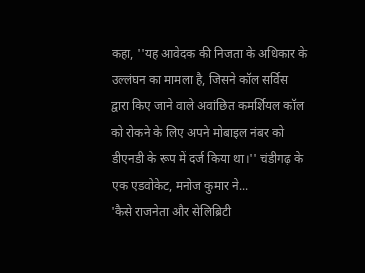कहा, ''यह आवेदक की निजता के अधिकार के उल्लंघन का मामला है, जिसने कॉल सर्विस द्वारा किए जाने वाले अवांछित कमर्शियल कॉल को रोकने के लिए अपने मोबाइल नंबर को डीएनडी के रूप में दर्ज किया था।'' चंडीगढ़ के एक एडवोकेट, मनोज कुमार ने...
'कैसे राजनेता और सेलिब्रिटी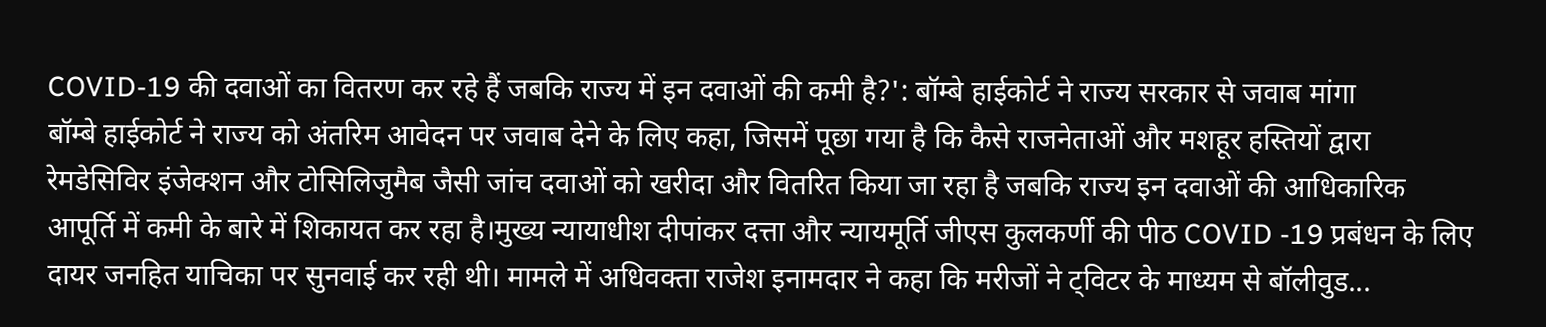COVID-19 की दवाओं का वितरण कर रहे हैं जबकि राज्य में इन दवाओं की कमी है?': बॉम्बे हाईकोर्ट ने राज्य सरकार से जवाब मांगा
बॉम्बे हाईकोर्ट ने राज्य को अंतरिम आवेदन पर जवाब देने के लिए कहा, जिसमें पूछा गया है कि कैसे राजनेताओं और मशहूर हस्तियों द्वारा रेमडेसिविर इंजेक्शन और टोसिलिजुमैब जैसी जांच दवाओं को खरीदा और वितरित किया जा रहा है जबकि राज्य इन दवाओं की आधिकारिक आपूर्ति में कमी के बारे में शिकायत कर रहा है।मुख्य न्यायाधीश दीपांकर दत्ता और न्यायमूर्ति जीएस कुलकर्णी की पीठ COVID -19 प्रबंधन के लिए दायर जनहित याचिका पर सुनवाई कर रही थी। मामले में अधिवक्ता राजेश इनामदार ने कहा कि मरीजों ने ट्विटर के माध्यम से बॉलीवुड...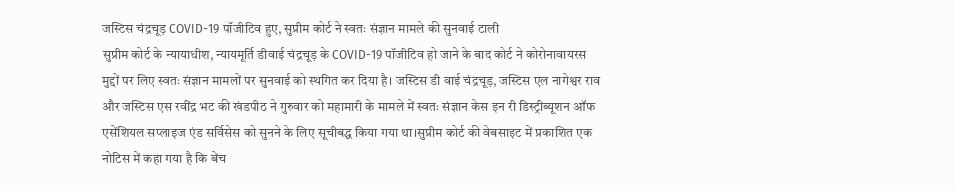जस्टिस चंद्रचूड़ COVID-19 पॉजीटिव हुए, सुप्रीम कोर्ट ने स्वतः संज्ञान मामले की सुनवाई टाली
सुप्रीम कोर्ट के न्यायाधीश, न्यायमूर्ति डीवाई चंद्रचूड़ के COVID-19 पॉजीटिव हो जाने के बाद कोर्ट ने कोरोनावायरस मुद्दों पर लिए स्वतः संज्ञान मामलों पर सुनवाई को स्थगित कर दिया है। जस्टिस डी वाई चंद्रचूड़, जस्टिस एल नागेश्वर राव और जस्टिस एस रवींद्र भट की खंडपीठ ने गुरुवार को महामारी के मामले में स्वतः संज्ञान केस इन री डिस्ट्रीब्यूशन ऑफ एसेंशियल सप्लाइज एंड सर्विसेस को सुनने के लिए सूचीबद्ध किया गया था।सुप्रीम कोर्ट की वेबसाइट में प्रकाशित एक नोटिस में कहा गया है कि बेंच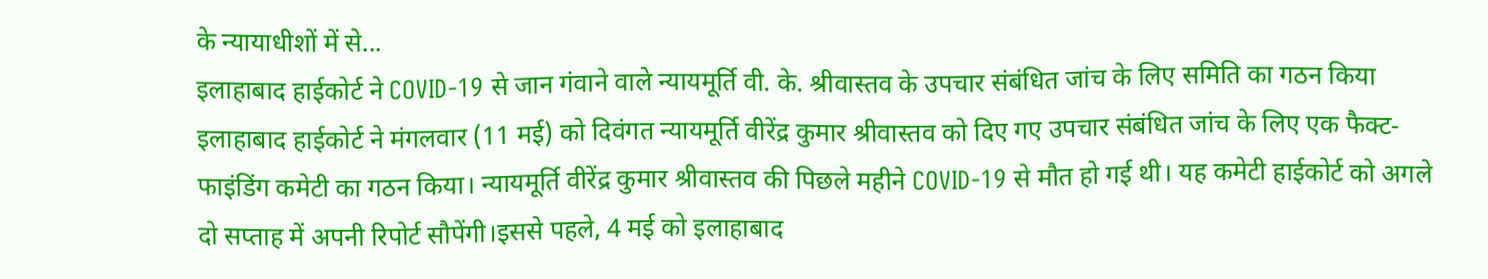के न्यायाधीशों में से...
इलाहाबाद हाईकोर्ट ने COVID-19 से जान गंवाने वाले न्यायमूर्ति वी. के. श्रीवास्तव के उपचार संबंधित जांच के लिए समिति का गठन किया
इलाहाबाद हाईकोर्ट ने मंगलवार (11 मई) को दिवंगत न्यायमूर्ति वीरेंद्र कुमार श्रीवास्तव को दिए गए उपचार संबंधित जांच के लिए एक फैक्ट-फाइंडिंग कमेटी का गठन किया। न्यायमूर्ति वीरेंद्र कुमार श्रीवास्तव की पिछले महीने COVID-19 से मौत हो गई थी। यह कमेटी हाईकोर्ट को अगले दो सप्ताह में अपनी रिपोर्ट सौपेंगी।इससे पहले, 4 मई को इलाहाबाद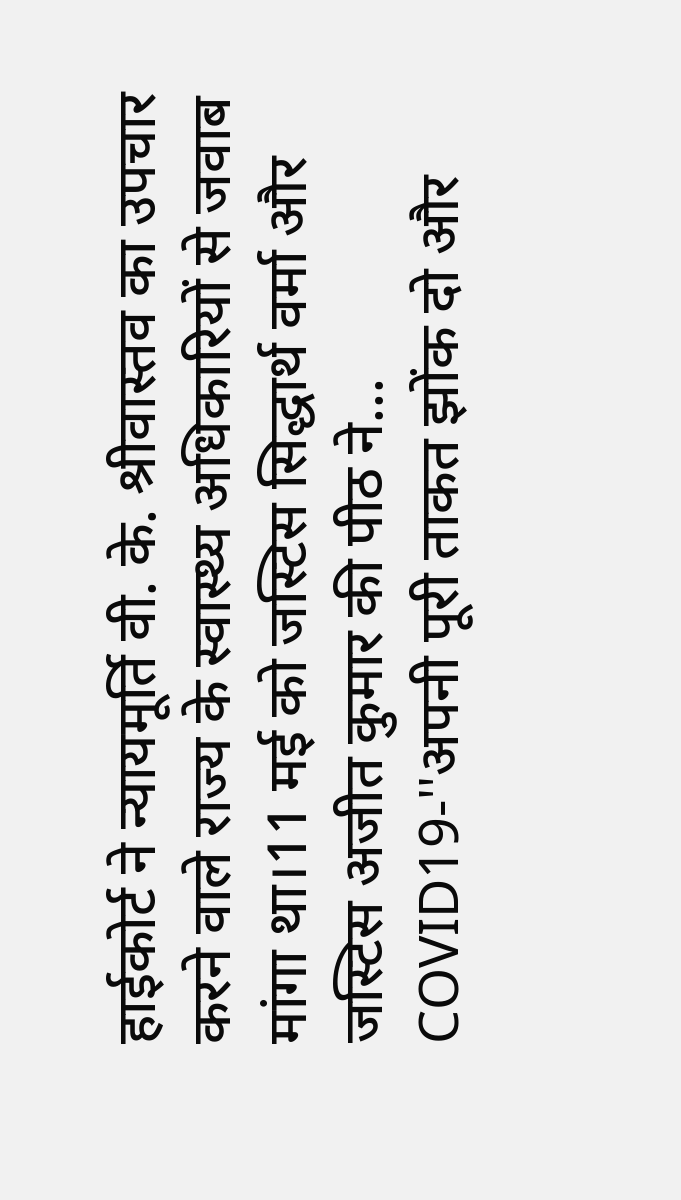हाईकोर्ट ने न्यायमूर्ति वी. के. श्रीवास्तव का उपचार करने वाले राज्य के स्वास्थ्य अधिकारियों से जवाब मांगा था।11 मई को जस्टिस सिद्धार्थ वर्मा और जस्टिस अजीत कुमार की पीठ ने...
COVID19-''अपनी पूरी ताकत झोंक दो और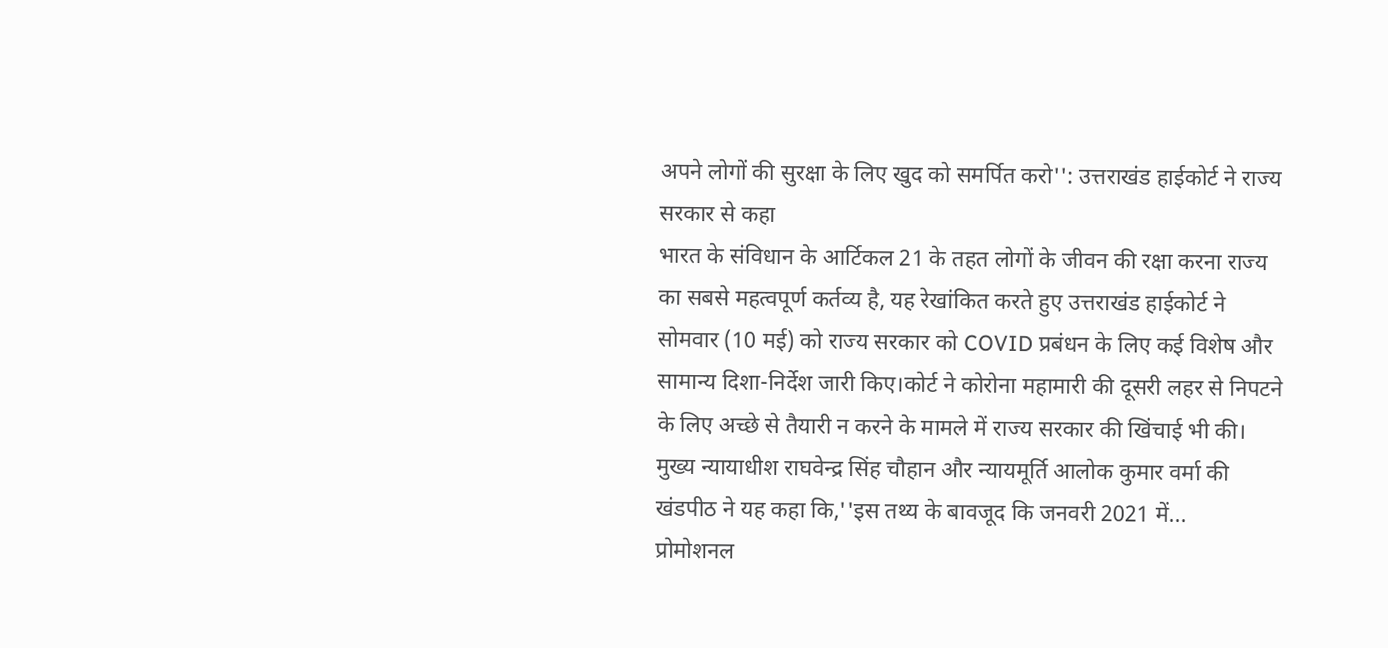अपने लोगों की सुरक्षा के लिए खुद को समर्पित करो'': उत्तराखंड हाईकोर्ट ने राज्य सरकार से कहा
भारत के संविधान के आर्टिकल 21 के तहत लोगों के जीवन की रक्षा करना राज्य का सबसे महत्वपूर्ण कर्तव्य है, यह रेखांकित करते हुए उत्तराखंड हाईकोर्ट ने सोमवार (10 मई) को राज्य सरकार को COVID प्रबंधन के लिए कई विशेष और सामान्य दिशा-निर्देश जारी किए।कोर्ट ने कोरोना महामारी की दूसरी लहर से निपटने के लिए अच्छे से तैयारी न करने के मामले में राज्य सरकार की खिंचाई भी की। मुख्य न्यायाधीश राघवेन्द्र सिंह चौहान और न्यायमूर्ति आलोक कुमार वर्मा की खंडपीठ ने यह कहा कि,''इस तथ्य के बावजूद कि जनवरी 2021 में...
प्रोमोशनल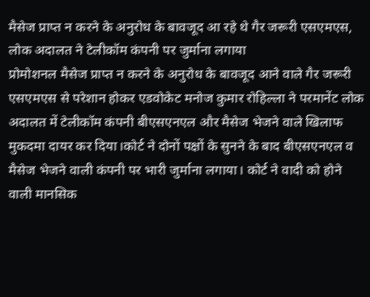मैसेज प्राप्त न करने के अनुरोध के बावजूद आ रहे थे गैर जरूरी एसएमएस, लोक अदालत ने टेलीकॉम कंपनी पर जुर्माना लगाया
प्रोमोशनल मैसेज प्राप्त न करने के अनुरोध के बावजूद आने वाले गैर जरूरी एसएमएस से परेशान होकर एडवोकेट मनोज कुमार रोहिल्ला ने परमानेंट लोक अदालत में टेलीकॉम कंपनी बीएसएनएल और मैसेज भेजने वाले खिलाफ मुकदमा दायर कर दिया।कोर्ट ने दोनों पक्षों के सुनने के बाद बीएसएनएल व मैसेज भेजने वाली कंपनी पर भारी जुर्माना लगाया। कोर्ट ने वादी को होने वाली मानसिक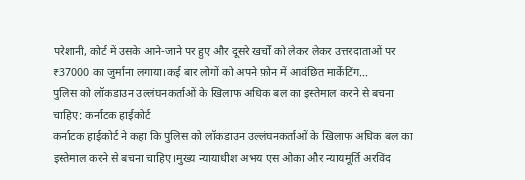परेशानी, कोर्ट में उसके आने-जाने पर हुए और दूसरे खर्चों को लेकर लेकर उत्तरदाताओं पर ₹37000 का जुर्माना लगाया।कई बार लोगों को अपने फ़ोन में आवंछित मार्केटिंग...
पुलिस को लॉकडाउन उल्लंघनकर्ताओं के खिलाफ अधिक बल का इस्तेमाल करने से बचना चाहिए: कर्नाटक हाईकोर्ट
कर्नाटक हाईकोर्ट ने कहा कि पुलिस को लॉकडाउन उल्लंघनकर्ताओं के खिलाफ अधिक बल का इस्तेमाल करने से बचना चाहिए।मुख्य न्यायाधीश अभय एस ओका और न्यायमूर्ति अरविंद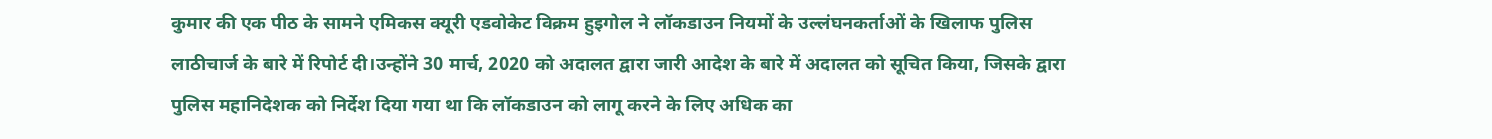कुमार की एक पीठ के सामने एमिकस क्यूरी एडवोकेट विक्रम हुइगोल ने लॉकडाउन नियमों के उल्लंघनकर्ताओं के खिलाफ पुलिस लाठीचार्ज के बारे में रिपोर्ट दी।उन्होंने 30 मार्च, 2020 को अदालत द्वारा जारी आदेश के बारे में अदालत को सूचित किया, जिसके द्वारा पुलिस महानिदेशक को निर्देश दिया गया था कि लॉकडाउन को लागू करने के लिए अधिक का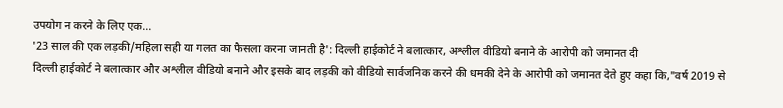उपयोग न करने के लिए एक...
'23 साल की एक लड़की/महिला सही या गलत का फैसला करना जानती है': दिल्ली हाईकोर्ट ने बलात्कार, अश्लील वीडियो बनाने के आरोपी को जमानत दी
दिल्ली हाईकोर्ट ने बलात्कार और अश्लील वीडियो बनाने और इसके बाद लड़की को वीडियो सार्वजनिक करने की धमकी देने के आरोपी को जमानत देते हुए कहा कि,"वर्ष 2019 से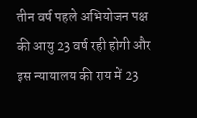तीन वर्ष पहले अभियोजन पक्ष की आयु 23 वर्ष रही होगी और इस न्यायालय की राय में 23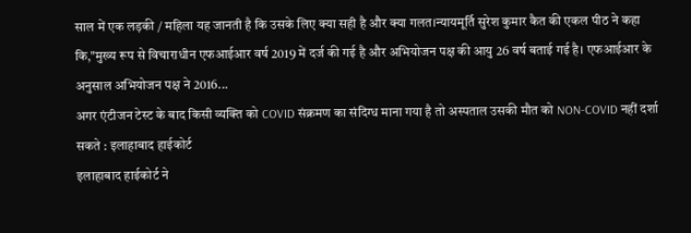साल में एक लड़की / महिला यह जानती है कि उसके लिए क्या सही है और क्या गलत।न्यायमूर्ति सुरेश कुमार कैत की एकल पीठ ने कहा कि,"मुख्य रूप से विचाराधीन एफआईआर वर्ष 2019 में दर्ज की गई है और अभियोजन पक्ष की आयु 26 वर्ष बताई गई है। एफआईआर के अनुसाल अभियोजन पक्ष ने 2016...
अगर एंटीजन टेस्ट के बाद किसी व्यक्ति को COVID संक्रमण का संदिग्ध माना गया है तो अस्पताल उसकी मौत को NON-COVID नहीं दर्शा सकते : इलाहाबाद हाईकोर्ट
इलाहाबाद हाईकोर्ट ने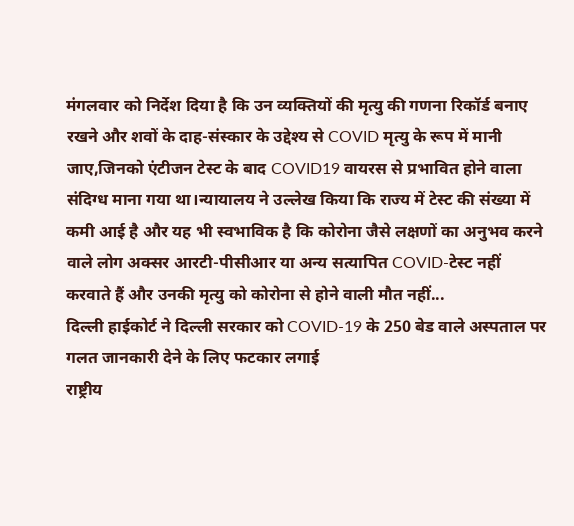मंगलवार को निर्देश दिया है कि उन व्यक्तियों की मृत्यु की गणना रिकॉर्ड बनाए रखने और शवों के दाह-संस्कार के उद्देश्य से COVID मृत्यु के रूप में मानी जाए,जिनको एंटीजन टेस्ट के बाद COVID19 वायरस से प्रभावित होने वाला संदिग्ध माना गया था।न्यायालय ने उल्लेख किया कि राज्य में टेस्ट की संख्या में कमी आई है और यह भी स्वभाविक है कि कोरोना जैसे लक्षणों का अनुभव करने वाले लोग अक्सर आरटी-पीसीआर या अन्य सत्यापित COVID-टेस्ट नहीं करवाते हैं और उनकी मृत्यु को कोरोना से होने वाली मौत नहीं...
दिल्ली हाईकोर्ट ने दिल्ली सरकार को COVID-19 के 250 बेड वाले अस्पताल पर गलत जानकारी देने के लिए फटकार लगाई
राष्ट्रीय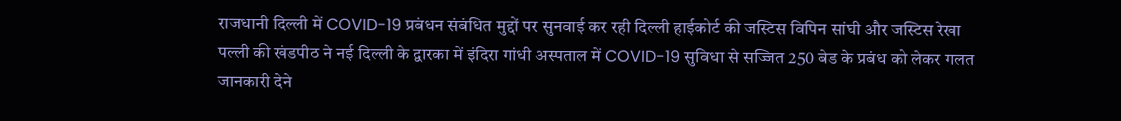राजधानी दिल्ली में COVID-19 प्रबंधन संबंधित मुद्दों पर सुनवाई कर रही दिल्ली हाईकोर्ट की जस्टिस विपिन सांघी और जस्टिस रेखा पल्ली की खंडपीठ ने नई दिल्ली के द्वारका में इंदिरा गांधी अस्पताल में COVID-19 सुविधा से सज्जित 250 बेड के प्रबंध को लेकर गलत जानकारी देने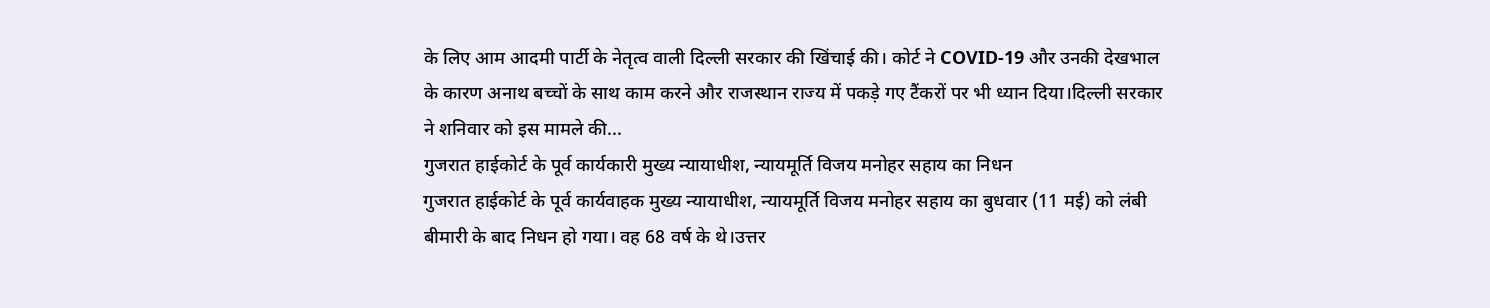के लिए आम आदमी पार्टी के नेतृत्व वाली दिल्ली सरकार की खिंचाई की। कोर्ट ने COVID-19 और उनकी देखभाल के कारण अनाथ बच्चों के साथ काम करने और राजस्थान राज्य में पकड़े गए टैंकरों पर भी ध्यान दिया।दिल्ली सरकार ने शनिवार को इस मामले की...
गुजरात हाईकोर्ट के पूर्व कार्यकारी मुख्य न्यायाधीश, न्यायमूर्ति विजय मनोहर सहाय का निधन
गुजरात हाईकोर्ट के पूर्व कार्यवाहक मुख्य न्यायाधीश, न्यायमूर्ति विजय मनोहर सहाय का बुधवार (11 मई) को लंबी बीमारी के बाद निधन हो गया। वह 68 वर्ष के थे।उत्तर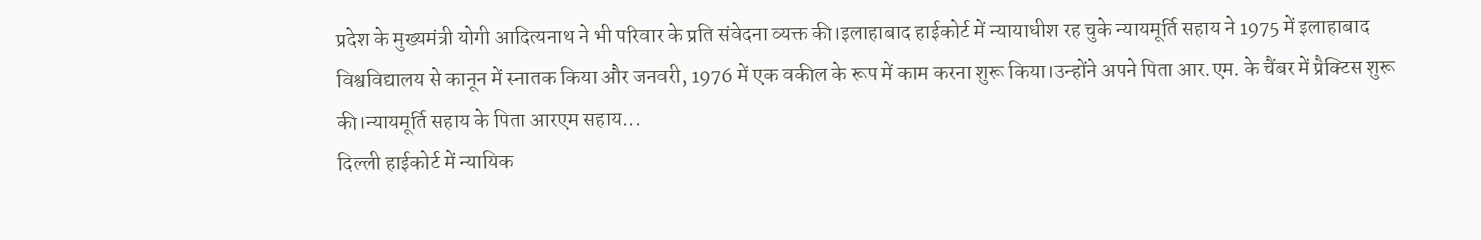प्रदेश के मुख्यमंत्री योगी आदित्यनाथ ने भी परिवार के प्रति संवेदना व्यक्त की।इलाहाबाद हाईकोर्ट में न्यायाधीश रह चुके न्यायमूर्ति सहाय ने 1975 में इलाहाबाद विश्वविद्यालय से कानून में स्नातक किया और जनवरी, 1976 में एक वकील के रूप में काम करना शुरू किया।उन्होंने अपने पिता आर.एम. के चैंबर में प्रैक्टिस शुरू की।न्यायमूर्ति सहाय के पिता आरएम सहाय...
दिल्ली हाईकोर्ट में न्यायिक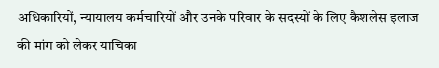अधिकारियों, न्यायालय कर्मचारियों और उनके परिवार के सदस्यों के लिए कैशलेस इलाज की मांग को लेकर याचिका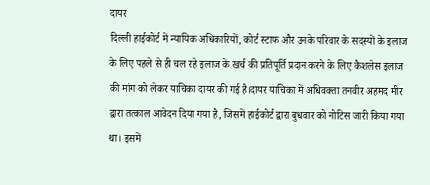दायर
दिल्ली हाईकोर्ट में न्यायिक अधिकारियों, कोर्ट स्टाफ और उनके परिवार के सदस्यों के इलाज के लिए पहले से ही चल रहे इलाज के खर्च की प्रतिपूर्ति प्रदान करने के लिए कैशलेस इलाज की मांग को लेकर याचिका दायर की गई है।दायर याचिका में अधिवक्ता तनवीर अहमद मीर द्वारा तत्काल आवेदन दिया गया है, जिसमें हाईकोर्ट द्वारा बुधवार को नोटिस जारी किया गया था। इसमें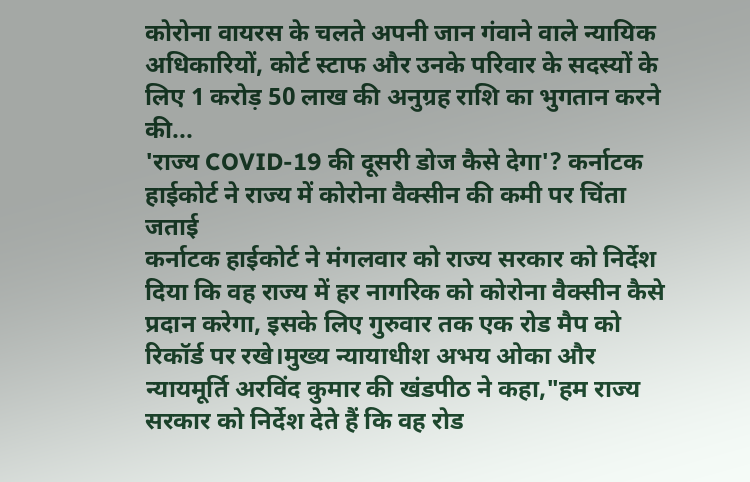कोरोना वायरस के चलते अपनी जान गंवाने वाले न्यायिक अधिकारियों, कोर्ट स्टाफ और उनके परिवार के सदस्यों के लिए 1 करोड़ 50 लाख की अनुग्रह राशि का भुगतान करने की...
'राज्य COVID-19 की दूसरी डोज कैसे देगा'? कर्नाटक हाईकोर्ट ने राज्य में कोरोना वैक्सीन की कमी पर चिंता जताई
कर्नाटक हाईकोर्ट ने मंगलवार को राज्य सरकार को निर्देश दिया कि वह राज्य में हर नागरिक को कोरोना वैक्सीन कैसे प्रदान करेगा, इसके लिए गुरुवार तक एक रोड मैप को रिकॉर्ड पर रखे।मुख्य न्यायाधीश अभय ओका और न्यायमूर्ति अरविंद कुमार की खंडपीठ ने कहा,"हम राज्य सरकार को निर्देश देते हैं कि वह रोड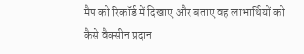मैप को रिकॉर्ड में दिखाए और बताए वह लाभार्थियों को कैसे वैक्सीन प्रदान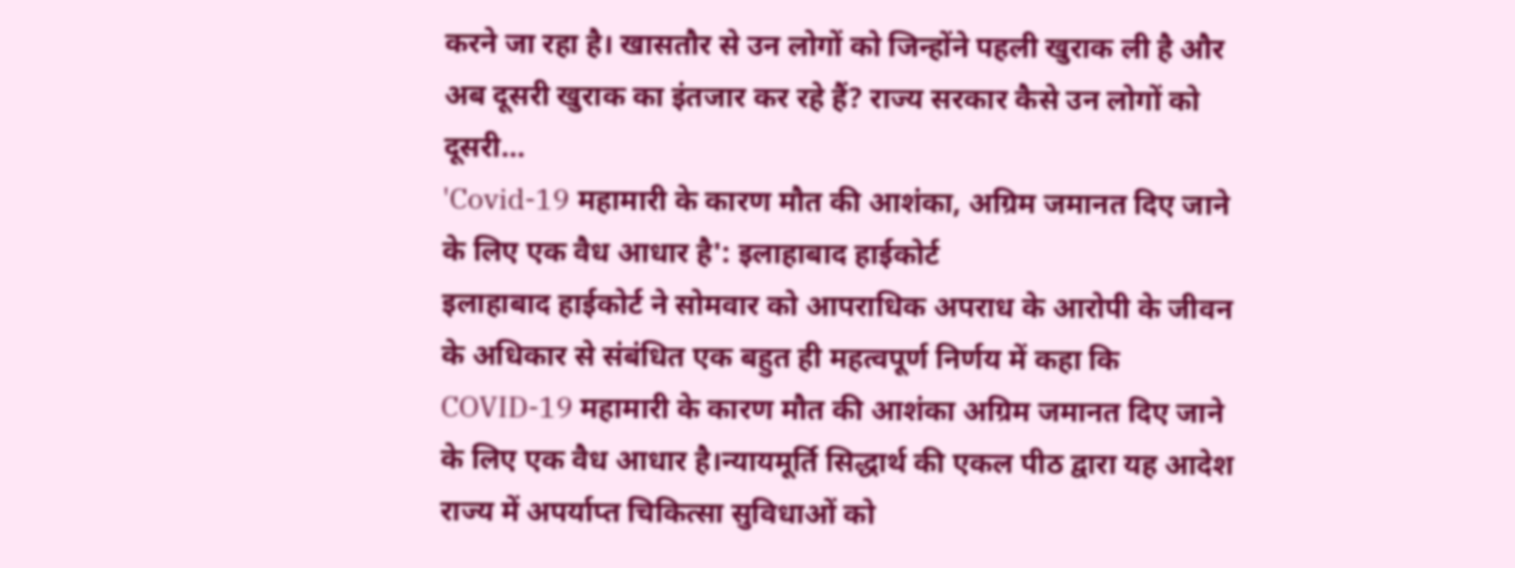करने जा रहा है। खासतौर से उन लोगों को जिन्होंने पहली खुराक ली है और अब दूसरी खुराक का इंतजार कर रहे हैं? राज्य सरकार कैसे उन लोगों को दूसरी...
'Covid-19 महामारी के कारण मौत की आशंका, अग्रिम जमानत दिए जाने के लिए एक वैध आधार है': इलाहाबाद हाईकोर्ट
इलाहाबाद हाईकोर्ट ने सोमवार को आपराधिक अपराध के आरोपी के जीवन के अधिकार से संबंधित एक बहुत ही महत्वपूर्ण निर्णय में कहा कि COVID-19 महामारी के कारण मौत की आशंका अग्रिम जमानत दिए जाने के लिए एक वैध आधार है।न्यायमूर्ति सिद्धार्थ की एकल पीठ द्वारा यह आदेश राज्य में अपर्याप्त चिकित्सा सुविधाओं को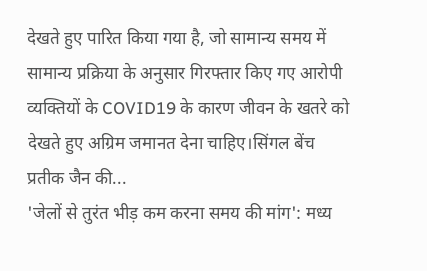देखते हुए पारित किया गया है, जो सामान्य समय में सामान्य प्रक्रिया के अनुसार गिरफ्तार किए गए आरोपी व्यक्तियों के COVID19 के कारण जीवन के खतरे को देखते हुए अग्रिम जमानत देना चाहिए।सिंगल बेंच प्रतीक जैन की...
'जेलों से तुरंत भीड़ कम करना समय की मांग': मध्य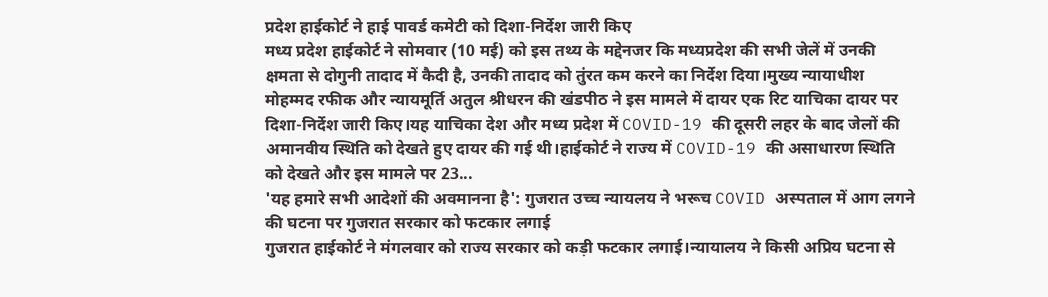प्रदेश हाईकोर्ट ने हाई पावर्ड कमेटी को दिशा-निर्देश जारी किए
मध्य प्रदेश हाईकोर्ट ने सोमवार (10 मई) को इस तथ्य के मद्देनजर कि मध्यप्रदेश की सभी जेलें में उनकी क्षमता से दोगुनी तादाद में कैदी है, उनकी तादाद को तुंरत कम करने का निर्देश दिया।मुख्य न्यायाधीश मोहम्मद रफीक और न्यायमूर्ति अतुल श्रीधरन की खंडपीठ ने इस मामले में दायर एक रिट याचिका दायर पर दिशा-निर्देश जारी किए।यह याचिका देश और मध्य प्रदेश में COVID-19 की दूसरी लहर के बाद जेलों की अमानवीय स्थिति को देखते हुए दायर की गई थी।हाईकोर्ट ने राज्य में COVID-19 की असाधारण स्थिति को देखते और इस मामले पर 23...
'यह हमारे सभी आदेशों की अवमानना है': गुजरात उच्च न्यायलय ने भरूच COVID अस्पताल में आग लगने की घटना पर गुजरात सरकार को फटकार लगाई
गुजरात हाईकोर्ट ने मंगलवार को राज्य सरकार को कड़ी फटकार लगाई।न्यायालय ने किसी अप्रिय घटना से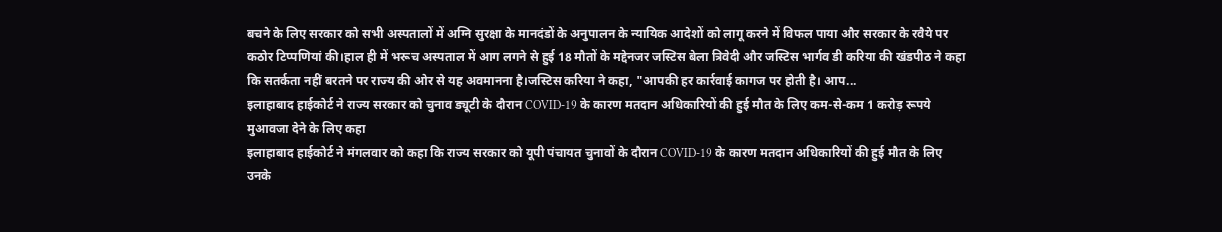बचने के लिए सरकार को सभी अस्पतालों में अग्नि सुरक्षा के मानदंडों के अनुपालन के न्यायिक आदेशों को लागू करने में विफल पाया और सरकार के रवैये पर कठोर टिप्पणियां की।हाल ही में भरूच अस्पताल में आग लगने से हुई 18 मौतों के मद्देनजर जस्टिस बेला त्रिवेदी और जस्टिस भार्गव डी करिया की खंडपीठ ने कहा कि सतर्कता नहीं बरतने पर राज्य की ओर से यह अवमानना है।जस्टिस करिया ने कहा, "आपकी हर कार्रवाई कागज पर होती है। आप...
इलाहाबाद हाईकोर्ट ने राज्य सरकार को चुनाव ड्यूटी के दौरान COVID-19 के कारण मतदान अधिकारियों की हुई मौत के लिए कम-से-कम 1 करोड़ रूपये मुआवजा देने के लिए कहा
इलाहाबाद हाईकोर्ट ने मंगलवार को कहा कि राज्य सरकार को यूपी पंचायत चुनावों के दौरान COVID-19 के कारण मतदान अधिकारियों की हुई मौत के लिए उनके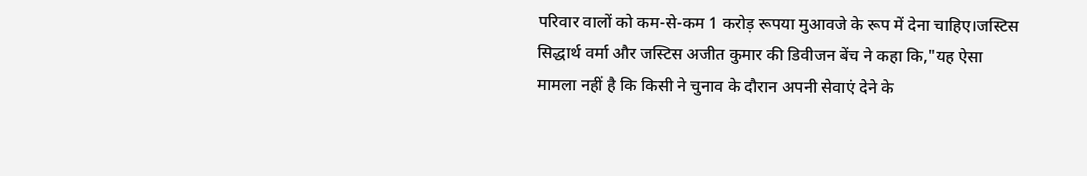परिवार वालों को कम-से-कम 1 करोड़ रूपया मुआवजे के रूप में देना चाहिए।जस्टिस सिद्धार्थ वर्मा और जस्टिस अजीत कुमार की डिवीजन बेंच ने कहा कि,"यह ऐसा मामला नहीं है कि किसी ने चुनाव के दौरान अपनी सेवाएं देने के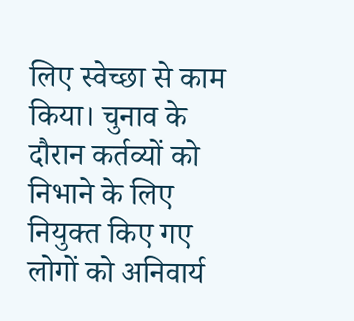लिए स्वेच्छा से काम किया। चुनाव के दौरान कर्तव्यों को निभाने के लिए नियुक्त किए गए लोगों को अनिवार्य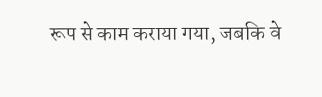रूप से काम कराया गया, जबकि वे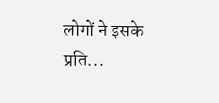लोगों ने इसके प्रति...